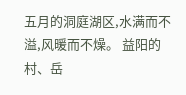五月的洞庭湖区,水满而不溢,风暖而不燥。 益阳的村、岳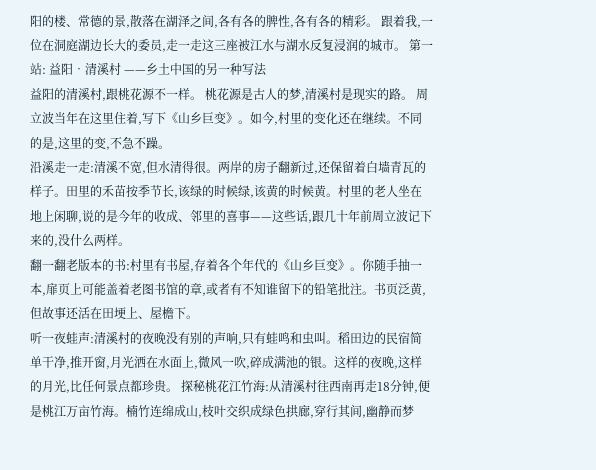阳的楼、常德的景,散落在湖泽之间,各有各的脾性,各有各的精彩。 跟着我,一位在洞庭湖边长大的委员,走一走这三座被江水与湖水反复浸润的城市。 第一站: 益阳•清溪村 ——乡土中国的另一种写法
益阳的清溪村,跟桃花源不一样。 桃花源是古人的梦,清溪村是现实的路。 周立波当年在这里住着,写下《山乡巨变》。如今,村里的变化还在继续。不同的是,这里的变,不急不躁。
沿溪走一走:清溪不宽,但水清得很。两岸的房子翻新过,还保留着白墙青瓦的样子。田里的禾苗按季节长,该绿的时候绿,该黄的时候黄。村里的老人坐在地上闲聊,说的是今年的收成、邻里的喜事——这些话,跟几十年前周立波记下来的,没什么两样。
翻一翻老版本的书:村里有书屋,存着各个年代的《山乡巨变》。你随手抽一本,扉页上可能盖着老图书馆的章,或者有不知谁留下的铅笔批注。书页泛黄,但故事还活在田埂上、屋檐下。
听一夜蛙声:清溪村的夜晚没有别的声响,只有蛙鸣和虫叫。稻田边的民宿简单干净,推开窗,月光洒在水面上,微风一吹,碎成满池的银。这样的夜晚,这样的月光,比任何景点都珍贵。 探秘桃花江竹海:从清溪村往西南再走18分钟,便是桃江万亩竹海。楠竹连绵成山,枝叶交织成绿色拱廊,穿行其间,幽静而梦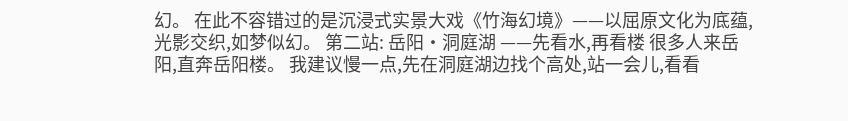幻。 在此不容错过的是沉浸式实景大戏《竹海幻境》——以屈原文化为底蕴,光影交织,如梦似幻。 第二站: 岳阳•洞庭湖 ——先看水,再看楼 很多人来岳阳,直奔岳阳楼。 我建议慢一点,先在洞庭湖边找个高处,站一会儿,看看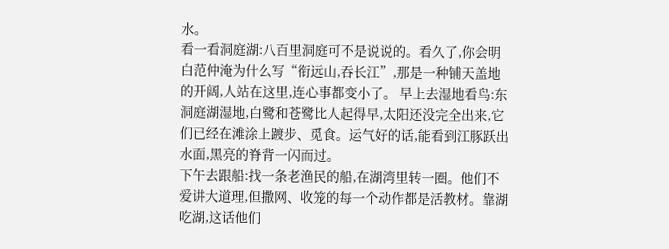水。
看一看洞庭湖:八百里洞庭可不是说说的。看久了,你会明白范仲淹为什么写“衔远山,吞长江”,那是一种铺天盖地的开阔,人站在这里,连心事都变小了。 早上去湿地看鸟:东洞庭湖湿地,白鹭和苍鹭比人起得早,太阳还没完全出来,它们已经在滩涂上踱步、觅食。运气好的话,能看到江豚跃出水面,黑亮的脊背一闪而过。
下午去跟船:找一条老渔民的船,在湖湾里转一圈。他们不爱讲大道理,但撒网、收笼的每一个动作都是活教材。靠湖吃湖,这话他们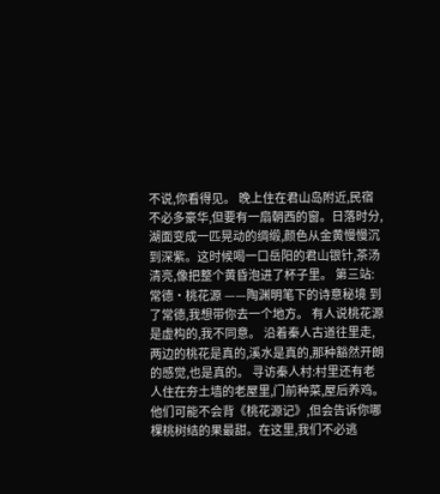不说,你看得见。 晚上住在君山岛附近,民宿不必多豪华,但要有一扇朝西的窗。日落时分,湖面变成一匹晃动的绸缎,颜色从金黄慢慢沉到深紫。这时候喝一口岳阳的君山银针,茶汤清亮,像把整个黄昏泡进了杯子里。 第三站: 常德•桃花源 ——陶渊明笔下的诗意秘境 到了常德,我想带你去一个地方。 有人说桃花源是虚构的,我不同意。 沿着秦人古道往里走,两边的桃花是真的,溪水是真的,那种豁然开朗的感觉,也是真的。 寻访秦人村:村里还有老人住在夯土墙的老屋里,门前种菜,屋后养鸡。他们可能不会背《桃花源记》,但会告诉你哪棵桃树结的果最甜。在这里,我们不必逃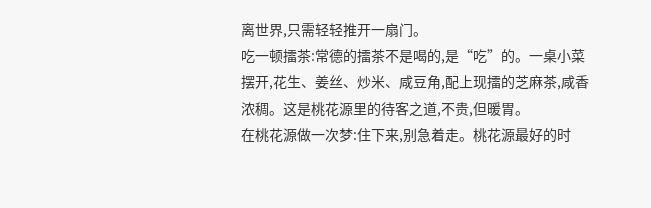离世界,只需轻轻推开一扇门。
吃一顿擂茶:常德的擂茶不是喝的,是“吃”的。一桌小菜摆开,花生、姜丝、炒米、咸豆角,配上现擂的芝麻茶,咸香浓稠。这是桃花源里的待客之道,不贵,但暖胃。
在桃花源做一次梦:住下来,别急着走。桃花源最好的时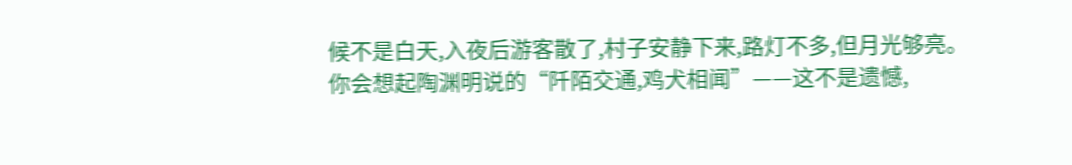候不是白天,入夜后游客散了,村子安静下来,路灯不多,但月光够亮。你会想起陶渊明说的“阡陌交通,鸡犬相闻”——这不是遗憾,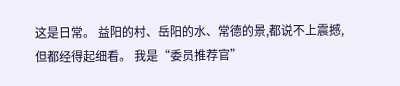这是日常。 益阳的村、岳阳的水、常德的景,都说不上震撼,但都经得起细看。 我是“委员推荐官”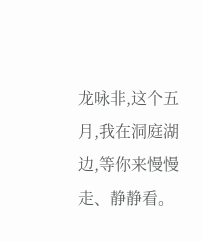龙咏非,这个五月,我在洞庭湖边,等你来慢慢走、静静看。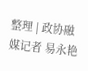整理 | 政协融媒记者 易永艳